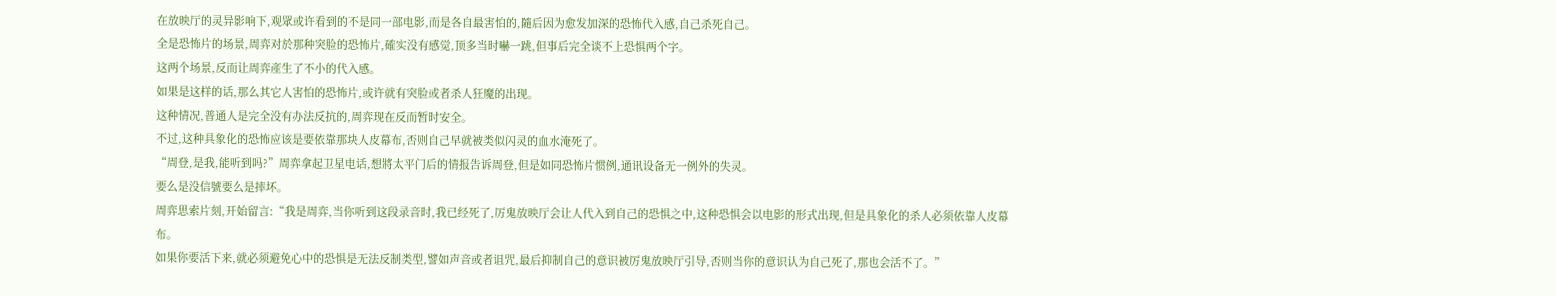在放映厅的灵异影响下,观眾或许看到的不是同一部电影,而是各自最害怕的,隨后因为愈发加深的恐怖代入感,自己杀死自己。
全是恐怖片的场景,周弈对於那种突脸的恐怖片,確实没有感觉,顶多当时嚇一跳,但事后完全谈不上恐惧两个字。
这两个场景,反而让周弈產生了不小的代入感。
如果是这样的话,那么其它人害怕的恐怖片,或许就有突脸或者杀人狂魔的出现。
这种情况,普通人是完全没有办法反抗的,周弈现在反而暂时安全。
不过,这种具象化的恐怖应该是要依靠那块人皮幕布,否则自己早就被类似闪灵的血水淹死了。
“周登,是我,能听到吗?”周弈拿起卫星电话,想將太平门后的情报告诉周登,但是如同恐怖片惯例,通讯设备无一例外的失灵。
要么是没信號要么是摔坏。
周弈思索片刻,开始留言:“我是周弈,当你听到这段录音时,我已经死了,厉鬼放映厅会让人代入到自己的恐惧之中,这种恐惧会以电影的形式出现,但是具象化的杀人必须依靠人皮幕布。
如果你要活下来,就必须避免心中的恐惧是无法反制类型,譬如声音或者诅咒,最后抑制自己的意识被厉鬼放映厅引导,否则当你的意识认为自己死了,那也会活不了。”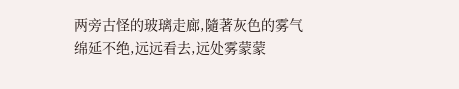两旁古怪的玻璃走廊,隨著灰色的雾气绵延不绝,远远看去,远处雾蒙蒙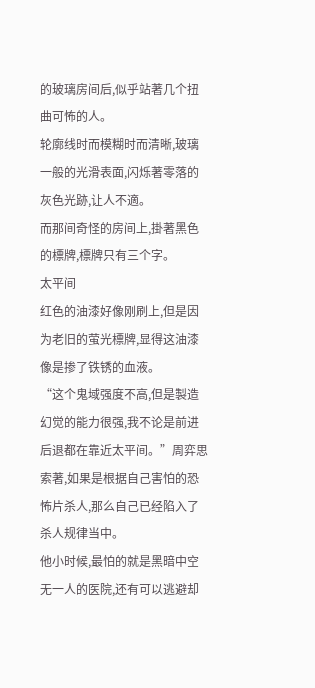的玻璃房间后,似乎站著几个扭曲可怖的人。
轮廓线时而模糊时而清晰,玻璃一般的光滑表面,闪烁著零落的灰色光跡,让人不適。
而那间奇怪的房间上,掛著黑色的標牌,標牌只有三个字。
太平间
红色的油漆好像刚刷上,但是因为老旧的萤光標牌,显得这油漆像是掺了铁锈的血液。
“这个鬼域强度不高,但是製造幻觉的能力很强,我不论是前进后退都在靠近太平间。”周弈思索著,如果是根据自己害怕的恐怖片杀人,那么自己已经陷入了杀人规律当中。
他小时候,最怕的就是黑暗中空无一人的医院,还有可以逃避却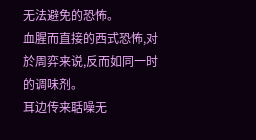无法避免的恐怖。
血腥而直接的西式恐怖,对於周弈来说,反而如同一时的调味剂。
耳边传来聒噪无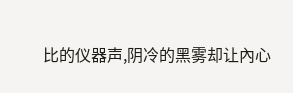比的仪器声,阴冷的黑雾却让內心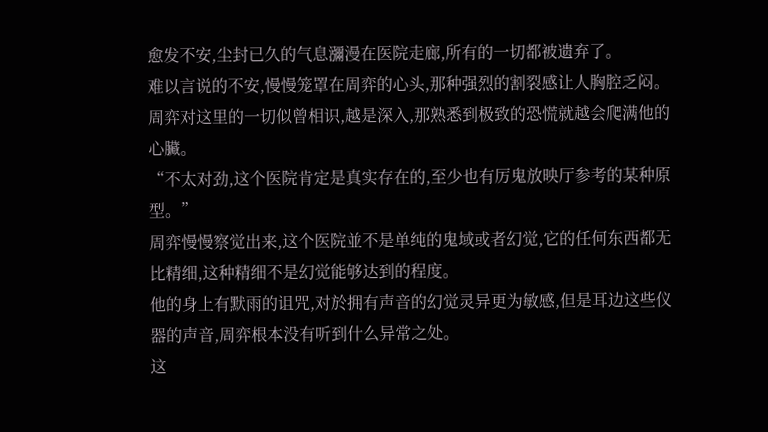愈发不安,尘封已久的气息瀰漫在医院走廊,所有的一切都被遗弃了。
难以言说的不安,慢慢笼罩在周弈的心头,那种强烈的割裂感让人胸腔乏闷。
周弈对这里的一切似曾相识,越是深入,那熟悉到极致的恐慌就越会爬满他的心臟。
“不太对劲,这个医院肯定是真实存在的,至少也有厉鬼放映厅参考的某种原型。”
周弈慢慢察觉出来,这个医院並不是单纯的鬼域或者幻觉,它的任何东西都无比精细,这种精细不是幻觉能够达到的程度。
他的身上有默雨的诅咒,对於拥有声音的幻觉灵异更为敏感,但是耳边这些仪器的声音,周弈根本没有听到什么异常之处。
这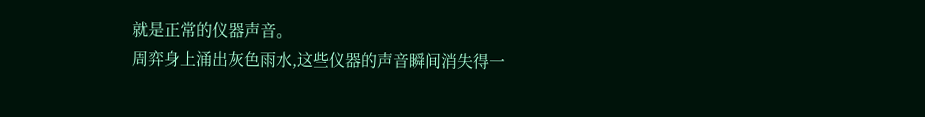就是正常的仪器声音。
周弈身上涌出灰色雨水,这些仪器的声音瞬间消失得一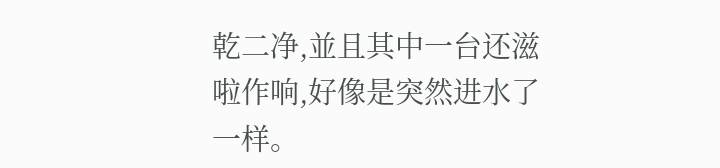乾二净,並且其中一台还滋啦作响,好像是突然进水了一样。